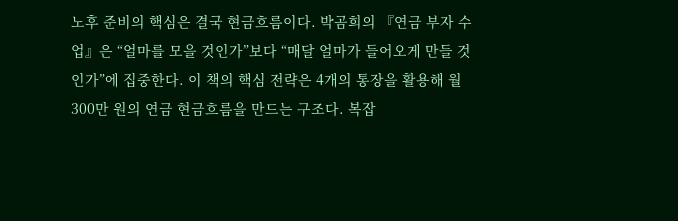노후 준비의 핵심은 결국 현금흐름이다. 박곰희의 『연금 부자 수업』은 “얼마를 모을 것인가”보다 “매달 얼마가 들어오게 만들 것인가”에 집중한다. 이 책의 핵심 전략은 4개의 통장을 활용해 월 300만 원의 연금 현금흐름을 만드는 구조다. 복잡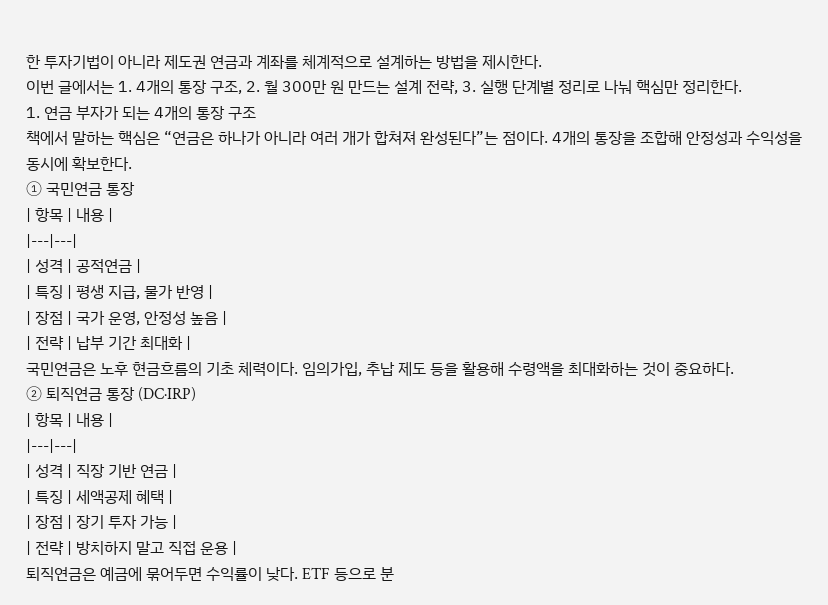한 투자기법이 아니라 제도권 연금과 계좌를 체계적으로 설계하는 방법을 제시한다.
이번 글에서는 1. 4개의 통장 구조, 2. 월 300만 원 만드는 설계 전략, 3. 실행 단계별 정리로 나눠 핵심만 정리한다.
1. 연금 부자가 되는 4개의 통장 구조
책에서 말하는 핵심은 “연금은 하나가 아니라 여러 개가 합쳐져 완성된다”는 점이다. 4개의 통장을 조합해 안정성과 수익성을 동시에 확보한다.
① 국민연금 통장
| 항목 | 내용 |
|---|---|
| 성격 | 공적연금 |
| 특징 | 평생 지급, 물가 반영 |
| 장점 | 국가 운영, 안정성 높음 |
| 전략 | 납부 기간 최대화 |
국민연금은 노후 현금흐름의 기초 체력이다. 임의가입, 추납 제도 등을 활용해 수령액을 최대화하는 것이 중요하다.
② 퇴직연금 통장 (DC·IRP)
| 항목 | 내용 |
|---|---|
| 성격 | 직장 기반 연금 |
| 특징 | 세액공제 혜택 |
| 장점 | 장기 투자 가능 |
| 전략 | 방치하지 말고 직접 운용 |
퇴직연금은 예금에 묶어두면 수익률이 낮다. ETF 등으로 분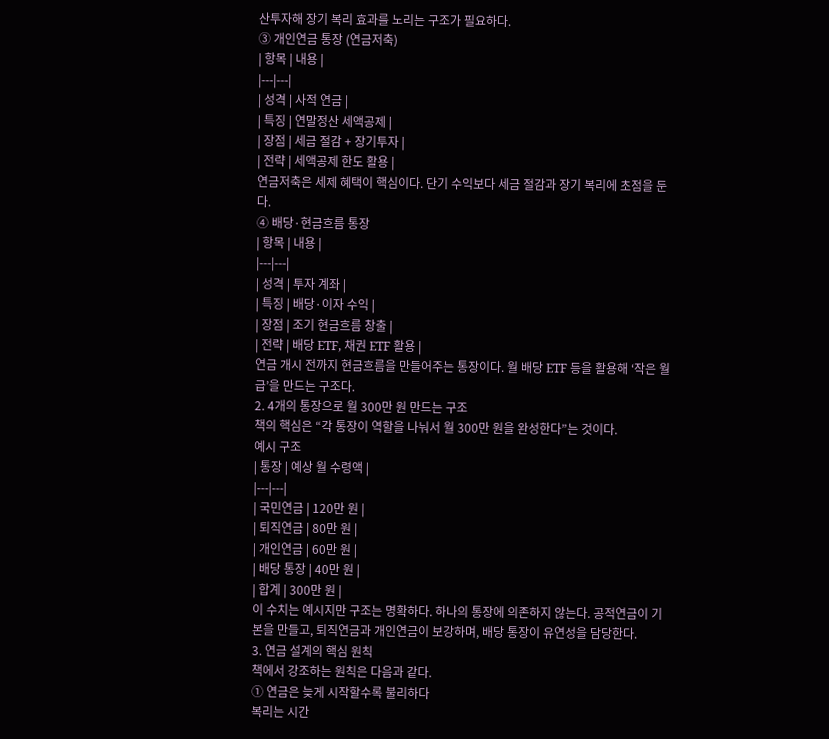산투자해 장기 복리 효과를 노리는 구조가 필요하다.
③ 개인연금 통장 (연금저축)
| 항목 | 내용 |
|---|---|
| 성격 | 사적 연금 |
| 특징 | 연말정산 세액공제 |
| 장점 | 세금 절감 + 장기투자 |
| 전략 | 세액공제 한도 활용 |
연금저축은 세제 혜택이 핵심이다. 단기 수익보다 세금 절감과 장기 복리에 초점을 둔다.
④ 배당·현금흐름 통장
| 항목 | 내용 |
|---|---|
| 성격 | 투자 계좌 |
| 특징 | 배당·이자 수익 |
| 장점 | 조기 현금흐름 창출 |
| 전략 | 배당 ETF, 채권 ETF 활용 |
연금 개시 전까지 현금흐름을 만들어주는 통장이다. 월 배당 ETF 등을 활용해 ‘작은 월급’을 만드는 구조다.
2. 4개의 통장으로 월 300만 원 만드는 구조
책의 핵심은 “각 통장이 역할을 나눠서 월 300만 원을 완성한다”는 것이다.
예시 구조
| 통장 | 예상 월 수령액 |
|---|---|
| 국민연금 | 120만 원 |
| 퇴직연금 | 80만 원 |
| 개인연금 | 60만 원 |
| 배당 통장 | 40만 원 |
| 합계 | 300만 원 |
이 수치는 예시지만 구조는 명확하다. 하나의 통장에 의존하지 않는다. 공적연금이 기본을 만들고, 퇴직연금과 개인연금이 보강하며, 배당 통장이 유연성을 담당한다.
3. 연금 설계의 핵심 원칙
책에서 강조하는 원칙은 다음과 같다.
① 연금은 늦게 시작할수록 불리하다
복리는 시간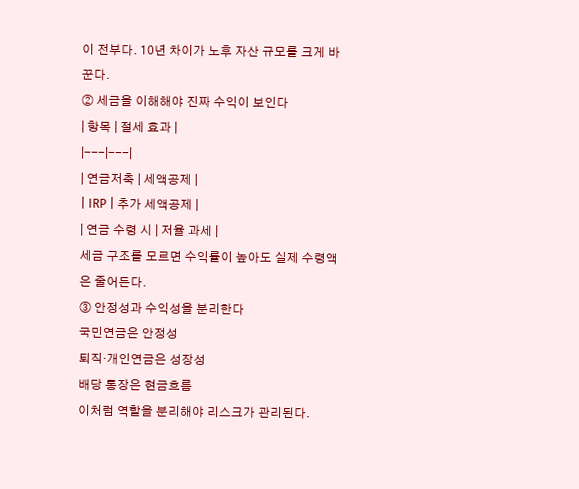이 전부다. 10년 차이가 노후 자산 규모를 크게 바꾼다.
② 세금을 이해해야 진짜 수익이 보인다
| 항목 | 절세 효과 |
|---|---|
| 연금저축 | 세액공제 |
| IRP | 추가 세액공제 |
| 연금 수령 시 | 저율 과세 |
세금 구조를 모르면 수익률이 높아도 실제 수령액은 줄어든다.
③ 안정성과 수익성을 분리한다
국민연금은 안정성
퇴직·개인연금은 성장성
배당 통장은 현금흐름
이처럼 역할을 분리해야 리스크가 관리된다.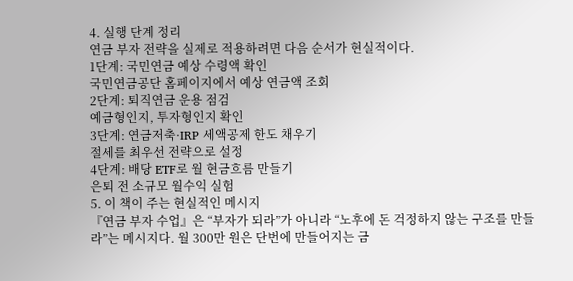4. 실행 단계 정리
연금 부자 전략을 실제로 적용하려면 다음 순서가 현실적이다.
1단계: 국민연금 예상 수령액 확인
국민연금공단 홈페이지에서 예상 연금액 조회
2단계: 퇴직연금 운용 점검
예금형인지, 투자형인지 확인
3단계: 연금저축·IRP 세액공제 한도 채우기
절세를 최우선 전략으로 설정
4단계: 배당 ETF로 월 현금흐름 만들기
은퇴 전 소규모 월수익 실험
5. 이 책이 주는 현실적인 메시지
『연금 부자 수업』은 “부자가 되라”가 아니라 “노후에 돈 걱정하지 않는 구조를 만들라”는 메시지다. 월 300만 원은 단번에 만들어지는 금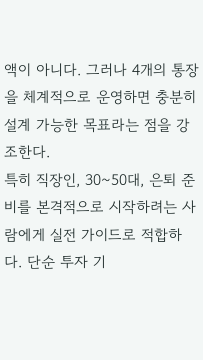액이 아니다. 그러나 4개의 통장을 체계적으로 운영하면 충분히 설계 가능한 목표라는 점을 강조한다.
특히 직장인, 30~50대, 은퇴 준비를 본격적으로 시작하려는 사람에게 실전 가이드로 적합하다. 단순 투자 기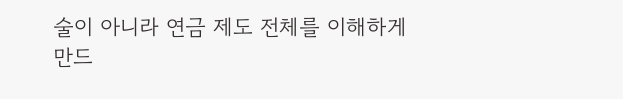술이 아니라 연금 제도 전체를 이해하게 만드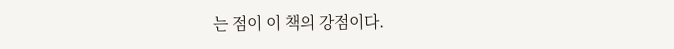는 점이 이 책의 강점이다.